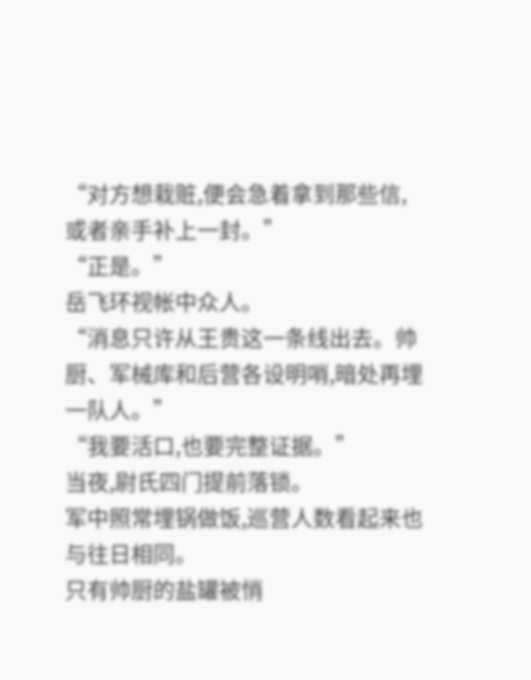“对方想栽赃,便会急着拿到那些信,或者亲手补上一封。”
“正是。”
岳飞环视帐中众人。
“消息只许从王贵这一条线出去。帅厨、军械库和后营各设明哨,暗处再埋一队人。”
“我要活口,也要完整证据。”
当夜,尉氏四门提前落锁。
军中照常埋锅做饭,巡营人数看起来也与往日相同。
只有帅厨的盐罐被悄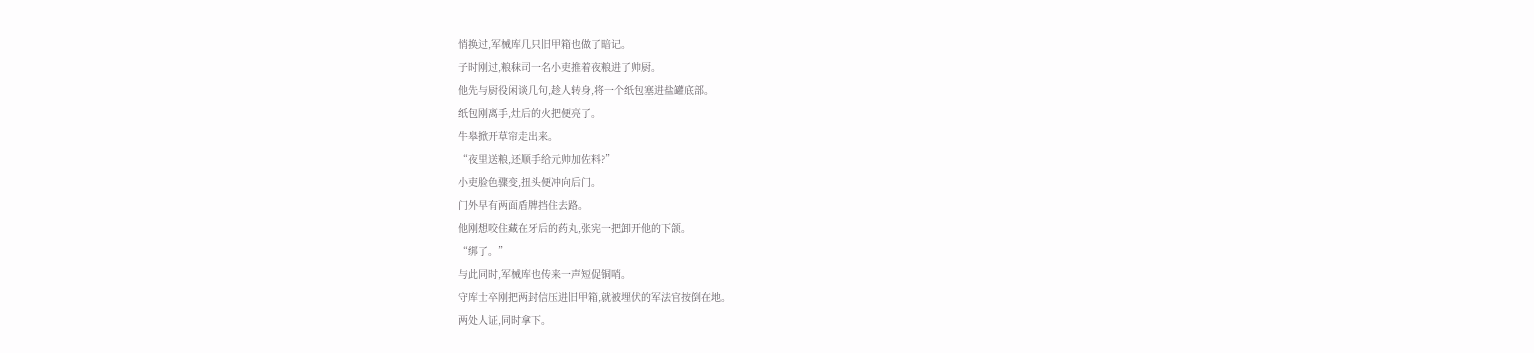悄换过,军械库几只旧甲箱也做了暗记。
子时刚过,粮秣司一名小吏推着夜粮进了帅厨。
他先与厨役闲谈几句,趁人转身,将一个纸包塞进盐罐底部。
纸包刚离手,灶后的火把便亮了。
牛皋掀开草帘走出来。
“夜里送粮,还顺手给元帅加佐料?”
小吏脸色骤变,扭头便冲向后门。
门外早有两面盾牌挡住去路。
他刚想咬住藏在牙后的药丸,张宪一把卸开他的下颌。
“绑了。”
与此同时,军械库也传来一声短促铜哨。
守库士卒刚把两封信压进旧甲箱,就被埋伏的军法官按倒在地。
两处人证,同时拿下。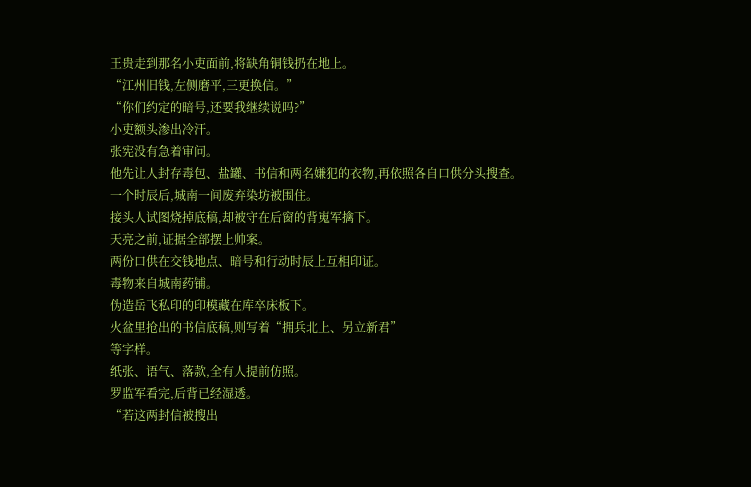王贵走到那名小吏面前,将缺角铜钱扔在地上。
“江州旧钱,左侧磨平,三更换信。”
“你们约定的暗号,还要我继续说吗?”
小吏额头渗出冷汗。
张宪没有急着审问。
他先让人封存毒包、盐罐、书信和两名嫌犯的衣物,再依照各自口供分头搜查。
一个时辰后,城南一间废弃染坊被围住。
接头人试图烧掉底稿,却被守在后窗的背嵬军擒下。
天亮之前,证据全部摆上帅案。
两份口供在交钱地点、暗号和行动时辰上互相印证。
毒物来自城南药铺。
伪造岳飞私印的印模藏在库卒床板下。
火盆里抢出的书信底稿,则写着“拥兵北上、另立新君”
等字样。
纸张、语气、落款,全有人提前仿照。
罗监军看完,后背已经湿透。
“若这两封信被搜出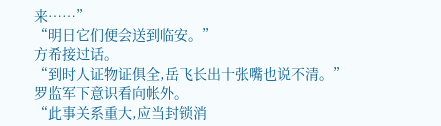来……”
“明日它们便会送到临安。”
方希接过话。
“到时人证物证俱全,岳飞长出十张嘴也说不清。”
罗监军下意识看向帐外。
“此事关系重大,应当封锁消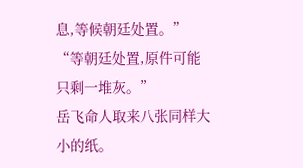息,等候朝廷处置。”
“等朝廷处置,原件可能只剩一堆灰。”
岳飞命人取来八张同样大小的纸。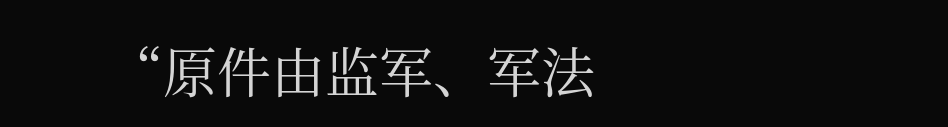“原件由监军、军法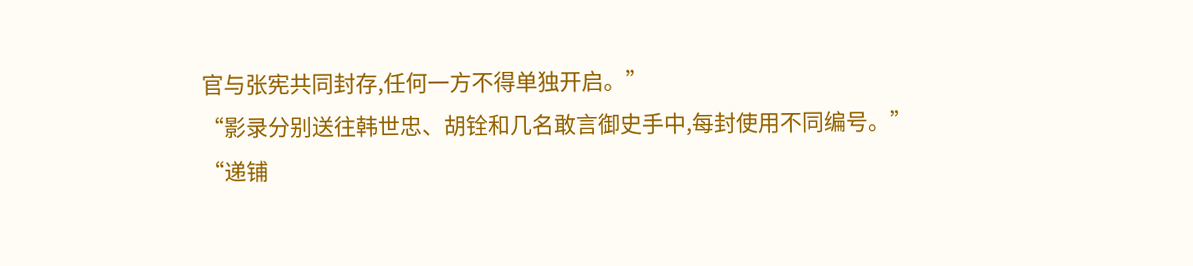官与张宪共同封存,任何一方不得单独开启。”
“影录分别送往韩世忠、胡铨和几名敢言御史手中,每封使用不同编号。”
“递铺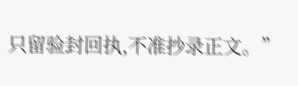只留验封回执,不准抄录正文。”